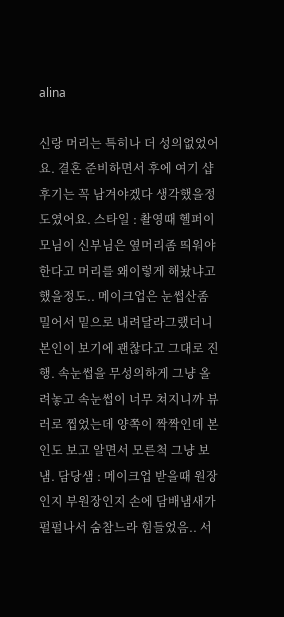alina

신랑 머리는 특히나 더 성의없었어요. 결혼 준비하면서 후에 여기 샵 후기는 꼭 남겨야겠다 생각했을정도였어요. 스타일 : 촬영때 헬퍼이모님이 신부님은 옆머리좀 띄워야한다고 머리를 왜이렇게 해놨냐고 했을정도.. 메이크업은 눈썹산좀 밀어서 밑으로 내려달라그랬더니 본인이 보기에 괜찮다고 그대로 진행. 속눈썹을 무성의하게 그냥 올려놓고 속눈썹이 너무 쳐지니까 뷰러로 찝었는데 양쪽이 짝짝인데 본인도 보고 알면서 모른척 그냥 보냄. 담당샘 : 메이크업 받을때 원장인지 부원장인지 손에 담배냄새가펄펄나서 숨참느라 힘들었음.. 서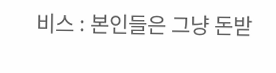비스 : 본인들은 그냥 돈받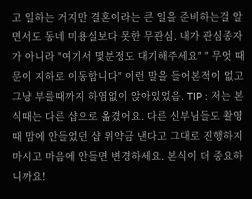고 일하는 거지만 결혼이라는 큰 일을 준비하는걸 알면서도 동네 미용실보다 못한 무관심. 내가 관심종자가 아니라 "여기서 몇분정도 대기해주세요" " 무엇 때문이 지하로 이동합니다" 이런 말을 들어본적이 없고 그냥 부를때까지 하염없이 앉아있었음. TIP : 저는 본식때는 다른 샵으로 옮겼어요. 다른 신부님들도 촬영때 맘에 안들었던 샵 위약금 낸다고 그대로 진행하지마시고 마음에 안들면 변경하세요. 본식이 더 중요하니까요!